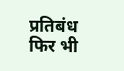प्रतिबंध फिर भी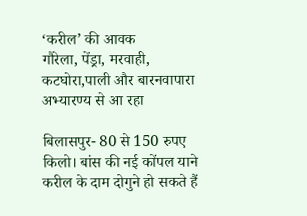‘करील’ की आवक
गौरेला, पेंड्रा, मरवाही, कटघोरा,पाली और बारनवापारा अभ्यारण्य से आ रहा

बिलासपुर- 80 से 150 रुपए किलो। बांस की नई कोंपल याने करील के दाम दोगुने हो सकते हैं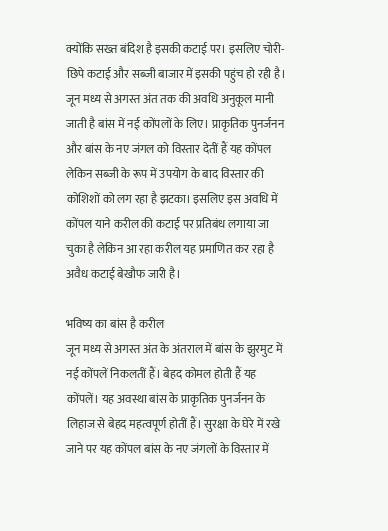क्योंकि सख्त बंदिश है इसकी कटाई पर। इसलिए चोरी-छिपे कटाई और सब्जी बाजार में इसकी पहुंच हो रही है।
जून मध्य से अगस्त अंत तक की अवधि अनुकूल मानी जाती है बांस में नई कोंपलों के लिए। प्राकृतिक पुनर्जनन और बांस के नए जंगल को विस्तार देतीं हैं यह कोंपल लेकिन सब्जी के रूप में उपयोग के बाद विस्तार की कोशिशों को लग रहा है झटका। इसलिए इस अवधि में कोंपल याने करील की कटाई पर प्रतिबंध लगाया जा चुका है लेकिन आ रहा करील यह प्रमाणित कर रहा है अवैध कटाई बेखौफ जारी है।

भविष्य का बांस है करील
जून मध्य से अगस्त अंत के अंतराल में बांस के झुरमुट में नई कोंपलें निकलतीं हैं। बेहद कोमल होती हैं यह कोंपलें। यह अवस्था बांस के प्राकृतिक पुनर्जनन के लिहाज से बेहद महत्वपूर्ण होतीं हैं। सुरक्षा के घेरे में रखे जाने पर यह कोंपल बांस के नए जंगलों के विस्तार में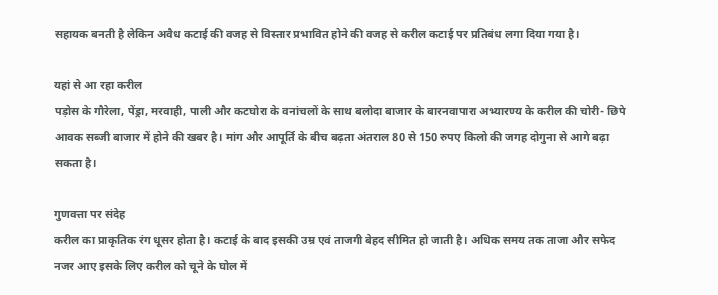सहायक बनती है लेकिन अवैध कटाई की वजह से विस्तार प्रभावित होने की वजह से करील कटाई पर प्रतिबंध लगा दिया गया है।

यहां से आ रहा करील
पड़ोस के गौरेला, पेंड्रा, मरवाही, पाली और कटघोरा के वनांचलों के साथ बलोदा बाजार के बारनवापारा अभ्यारण्य के करील की चोरी- छिपे आवक सब्जी बाजार में होने की खबर है। मांग और आपूर्ति के बीच बढ़ता अंतराल 80 से 150 रुपए किलो की जगह दोगुना से आगे बढ़ा सकता है।

गुणवत्ता पर संदेह
करील का प्राकृतिक रंग धूसर होता है। कटाई के बाद इसकी उम्र एवं ताजगी बेहद सीमित हो जाती है। अधिक समय तक ताजा और सफेद नजर आए इसके लिए करील को चूने के घोल में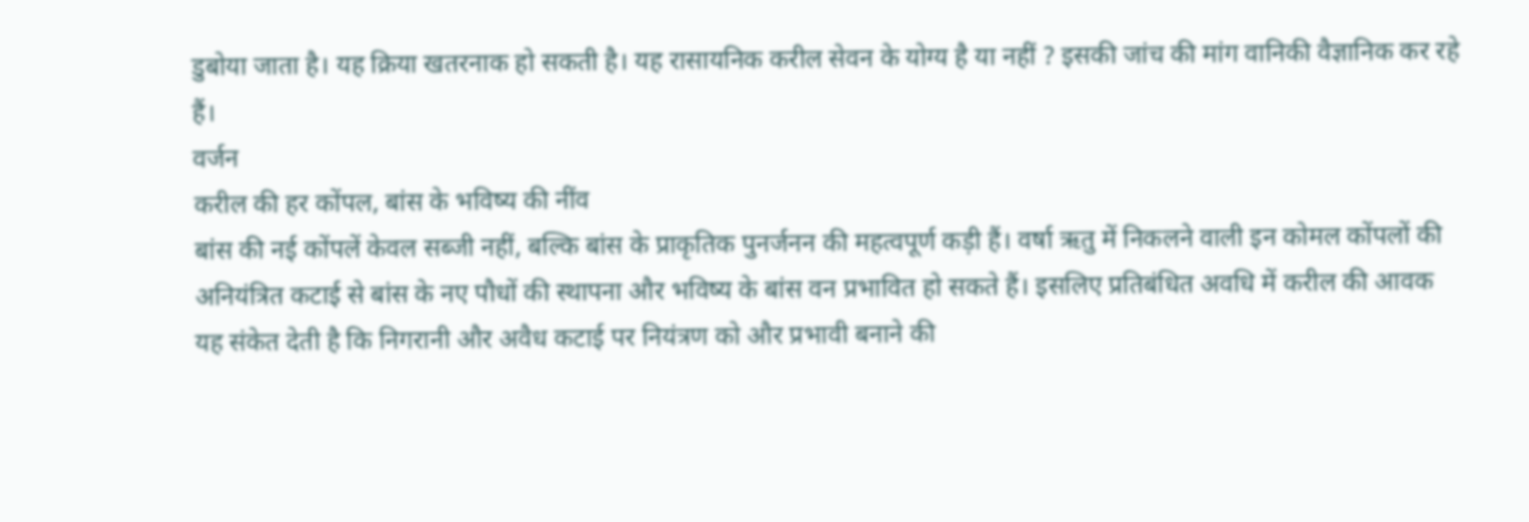डुबोया जाता है। यह क्रिया खतरनाक हो सकती है। यह रासायनिक करील सेवन के योग्य है या नहीं ? इसकी जांच की मांग वानिकी वैज्ञानिक कर रहे हैं।
वर्जन
करील की हर कोंपल, बांस के भविष्य की नींव
बांस की नई कोंपलें केवल सब्जी नहीं, बल्कि बांस के प्राकृतिक पुनर्जनन की महत्वपूर्ण कड़ी हैं। वर्षा ऋतु में निकलने वाली इन कोमल कोंपलों की अनियंत्रित कटाई से बांस के नए पौधों की स्थापना और भविष्य के बांस वन प्रभावित हो सकते हैं। इसलिए प्रतिबंधित अवधि में करील की आवक यह संकेत देती है कि निगरानी और अवैध कटाई पर नियंत्रण को और प्रभावी बनाने की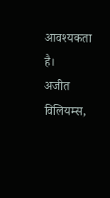आवश्यकता है।
अजीत विलियम्स,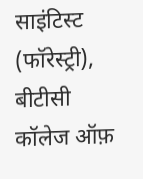साइंटिस्ट (फॉरेस्ट्री), बीटीसी कॉलेज ऑफ़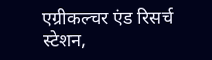एग्रीकल्चर एंड रिसर्च स्टेशन,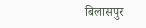बिलासपुर